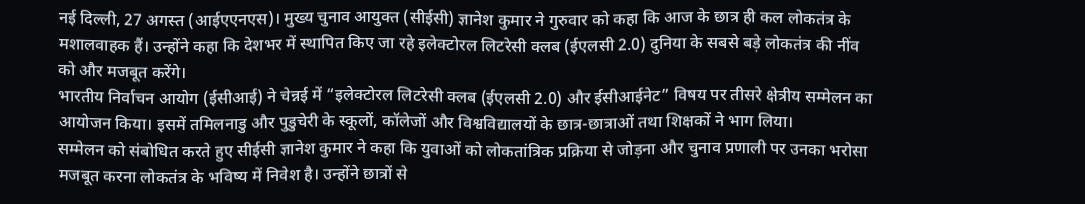नई दिल्ली, 27 अगस्त (आईएएनएस)। मुख्य चुनाव आयुक्त (सीईसी) ज्ञानेश कुमार ने गुरुवार को कहा कि आज के छात्र ही कल लोकतंत्र के मशालवाहक हैं। उन्होंने कहा कि देशभर में स्थापित किए जा रहे इलेक्टोरल लिटरेसी क्लब (ईएलसी 2.0) दुनिया के सबसे बड़े लोकतंत्र की नींव को और मजबूत करेंगे।
भारतीय निर्वाचन आयोग (ईसीआई) ने चेन्नई में “इलेक्टोरल लिटरेसी क्लब (ईएलसी 2.0) और ईसीआईनेट” विषय पर तीसरे क्षेत्रीय सम्मेलन का आयोजन किया। इसमें तमिलनाडु और पुडुचेरी के स्कूलों, कॉलेजों और विश्वविद्यालयों के छात्र-छात्राओं तथा शिक्षकों ने भाग लिया।
सम्मेलन को संबोधित करते हुए सीईसी ज्ञानेश कुमार ने कहा कि युवाओं को लोकतांत्रिक प्रक्रिया से जोड़ना और चुनाव प्रणाली पर उनका भरोसा मजबूत करना लोकतंत्र के भविष्य में निवेश है। उन्होंने छात्रों से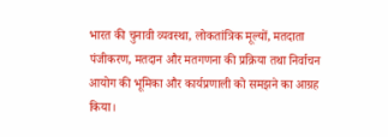भारत की चुनावी व्यवस्था, लोकतांत्रिक मूल्यों, मतदाता पंजीकरण, मतदान और मतगणना की प्रक्रिया तथा निर्वाचन आयोग की भूमिका और कार्यप्रणाली को समझने का आग्रह किया।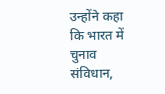उन्होंने कहा कि भारत में चुनाव संविधान,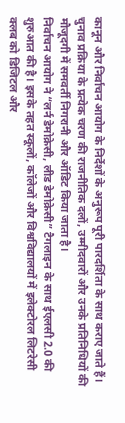कानून और निर्वाचन आयोग के निर्देशों के अनुरूप पूरी पारदर्शिता के साथ कराए जाते हैं। चुनाव प्रक्रिया के प्रत्येक चरण की राजनीतिक दलों, उम्मीदवारों और उनके प्रतिनिधियों की मौजूदगी में समवर्ती निगरानी और ऑडिट किया जाता है।
निर्वाचन आयोग ने “लर्न डेमोक्रेसी, लीड डेमोक्रेसी” टैगलाइन के साथ ईएलसी 2.0 की शुरुआत की है। इसके तहत स्कूलों, कॉलेजों और विश्वविद्यालयों में इलेक्टोरल लिटरेसी क्लब को डिजिटल और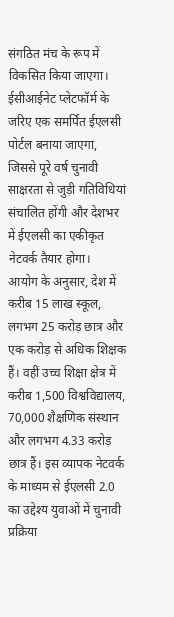संगठित मंच के रूप में विकसित किया जाएगा। ईसीआईनेट प्लेटफॉर्म के जरिए एक समर्पित ईएलसी पोर्टल बनाया जाएगा, जिससे पूरे वर्ष चुनावी साक्षरता से जुड़ी गतिविधियां संचालित होंगी और देशभर में ईएलसी का एकीकृत नेटवर्क तैयार होगा।
आयोग के अनुसार, देश में करीब 15 लाख स्कूल, लगभग 25 करोड़ छात्र और एक करोड़ से अधिक शिक्षक हैं। वहीं उच्च शिक्षा क्षेत्र में करीब 1,500 विश्वविद्यालय, 70,000 शैक्षणिक संस्थान और लगभग 4.33 करोड़ छात्र हैं। इस व्यापक नेटवर्क के माध्यम से ईएलसी 2.0 का उद्देश्य युवाओं में चुनावी प्रक्रिया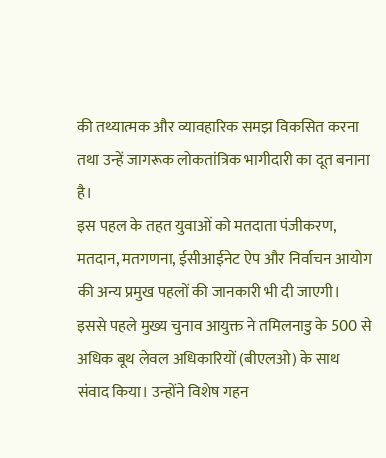की तथ्यात्मक और व्यावहारिक समझ विकसित करना तथा उन्हें जागरूक लोकतांत्रिक भागीदारी का दूत बनाना है।
इस पहल के तहत युवाओं को मतदाता पंजीकरण, मतदान, मतगणना, ईसीआईनेट ऐप और निर्वाचन आयोग की अन्य प्रमुख पहलों की जानकारी भी दी जाएगी।
इससे पहले मुख्य चुनाव आयुक्त ने तमिलनाडु के 500 से अधिक बूथ लेवल अधिकारियों (बीएलओ) के साथ संवाद किया। उन्होंने विशेष गहन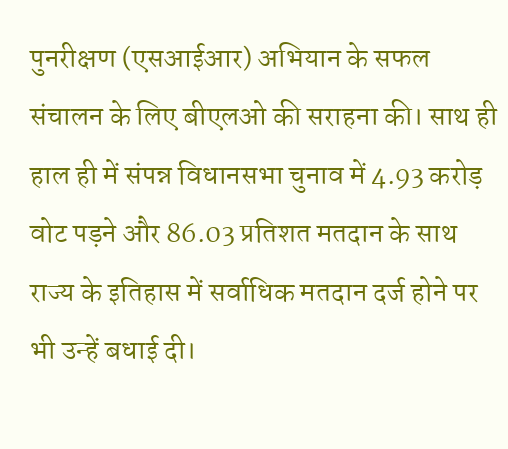पुनरीक्षण (एसआईआर) अभियान के सफल संचालन के लिए बीएलओ की सराहना की। साथ ही हाल ही में संपन्न विधानसभा चुनाव में 4.93 करोड़ वोट पड़ने और 86.03 प्रतिशत मतदान के साथ राज्य के इतिहास में सर्वाधिक मतदान दर्ज होने पर भी उन्हें बधाई दी।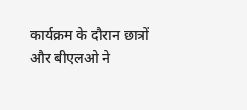कार्यक्रम के दौरान छात्रों और बीएलओ ने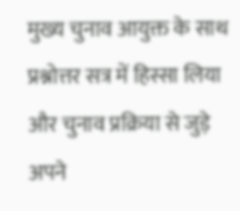मुख्य चुनाव आयुक्त के साथ प्रश्नोत्तर सत्र में हिस्सा लिया और चुनाव प्रक्रिया से जुड़े अपने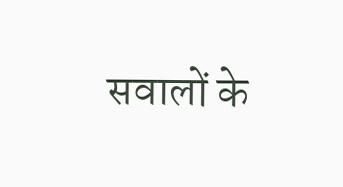सवालों के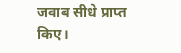जवाब सीधे प्राप्त किए।